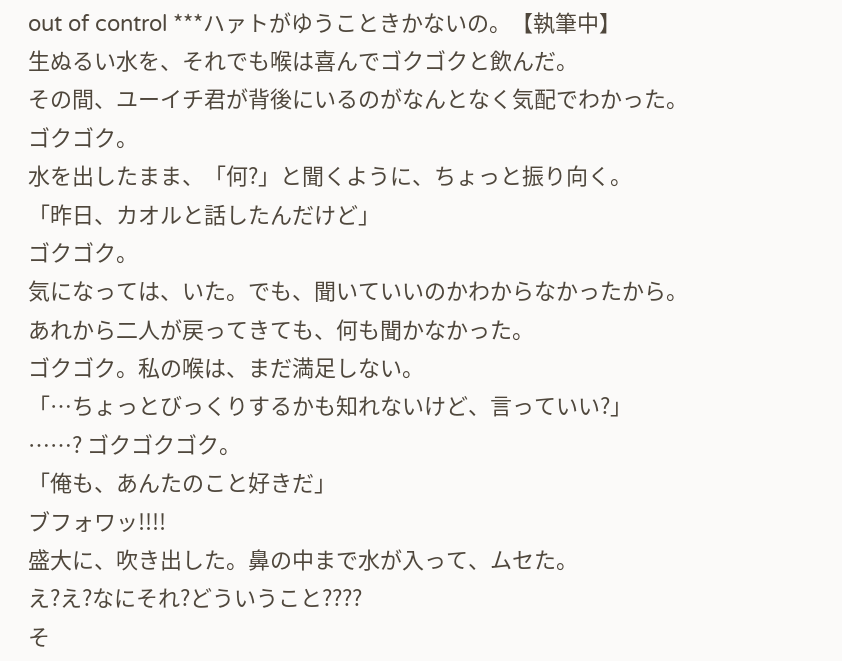out of control ***ハァトがゆうこときかないの。【執筆中】
生ぬるい水を、それでも喉は喜んでゴクゴクと飲んだ。
その間、ユーイチ君が背後にいるのがなんとなく気配でわかった。
ゴクゴク。
水を出したまま、「何?」と聞くように、ちょっと振り向く。
「昨日、カオルと話したんだけど」
ゴクゴク。
気になっては、いた。でも、聞いていいのかわからなかったから。
あれから二人が戻ってきても、何も聞かなかった。
ゴクゴク。私の喉は、まだ満足しない。
「…ちょっとびっくりするかも知れないけど、言っていい?」
……? ゴクゴクゴク。
「俺も、あんたのこと好きだ」
ブフォワッ!!!!
盛大に、吹き出した。鼻の中まで水が入って、ムセた。
え?え?なにそれ?どういうこと????
そ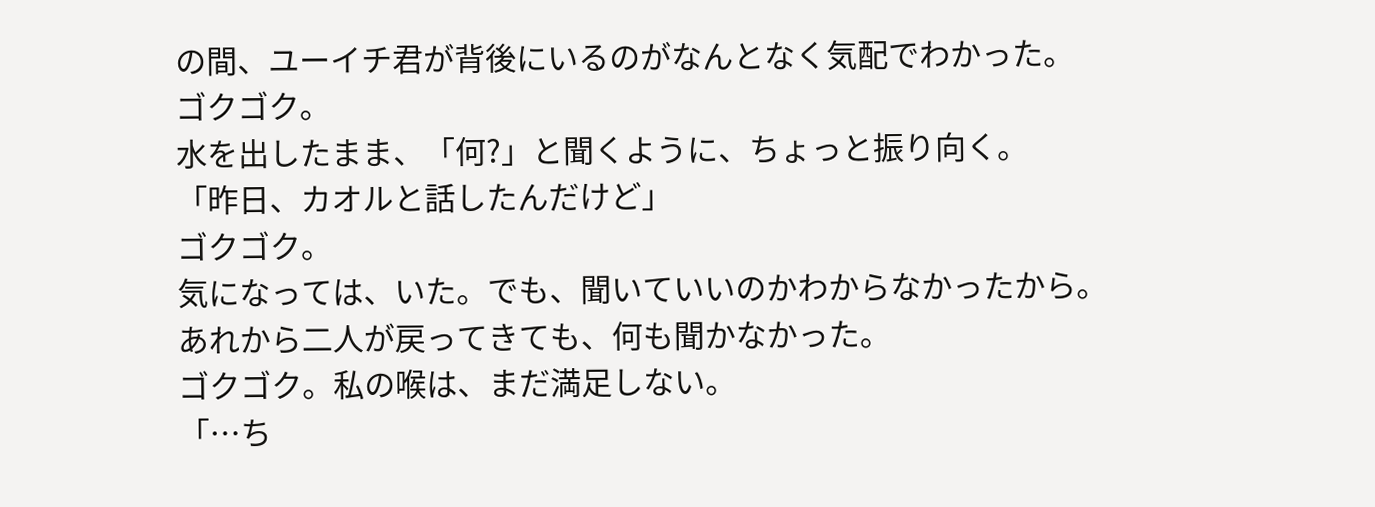の間、ユーイチ君が背後にいるのがなんとなく気配でわかった。
ゴクゴク。
水を出したまま、「何?」と聞くように、ちょっと振り向く。
「昨日、カオルと話したんだけど」
ゴクゴク。
気になっては、いた。でも、聞いていいのかわからなかったから。
あれから二人が戻ってきても、何も聞かなかった。
ゴクゴク。私の喉は、まだ満足しない。
「…ち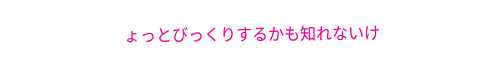ょっとびっくりするかも知れないけ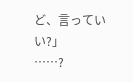ど、言っていい?」
……?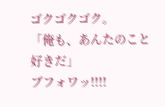ゴクゴクゴク。
「俺も、あんたのこと好きだ」
ブフォワッ!!!!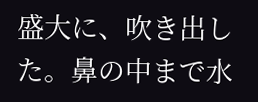盛大に、吹き出した。鼻の中まで水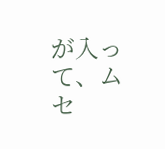が入って、ムセ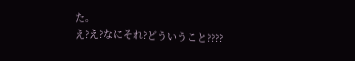た。
え?え?なにそれ?どういうこと????